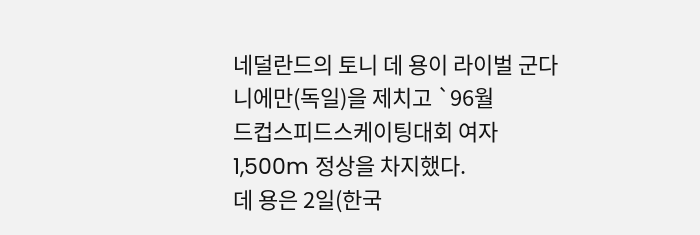네덜란드의 토니 데 용이 라이벌 군다 니에만(독일)을 제치고 `96월
드컵스피드스케이팅대회 여자 1,500m 정상을 차지했다.
데 용은 2일(한국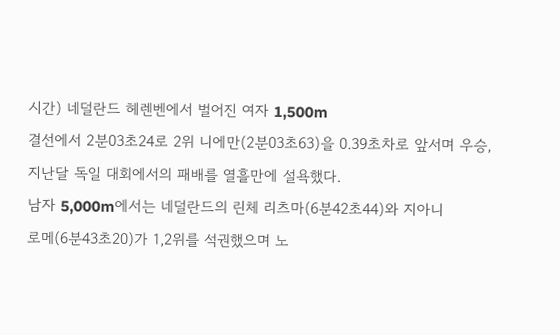시간) 네덜란드 헤렌벤에서 벌어진 여자 1,500m
결선에서 2분03초24로 2위 니에만(2분03초63)을 0.39초차로 앞서며 우승,
지난달 독일 대회에서의 패배를 열흘만에 설욕했다.
남자 5,000m에서는 네덜란드의 린체 리츠마(6분42초44)와 지아니
로메(6분43초20)가 1,2위를 석권했으며 노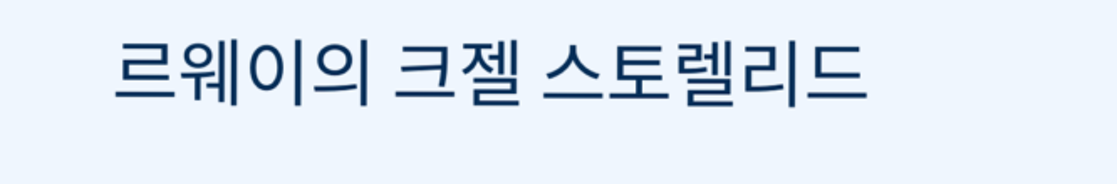르웨이의 크젤 스토렐리드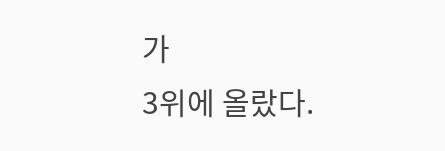가
3위에 올랐다.